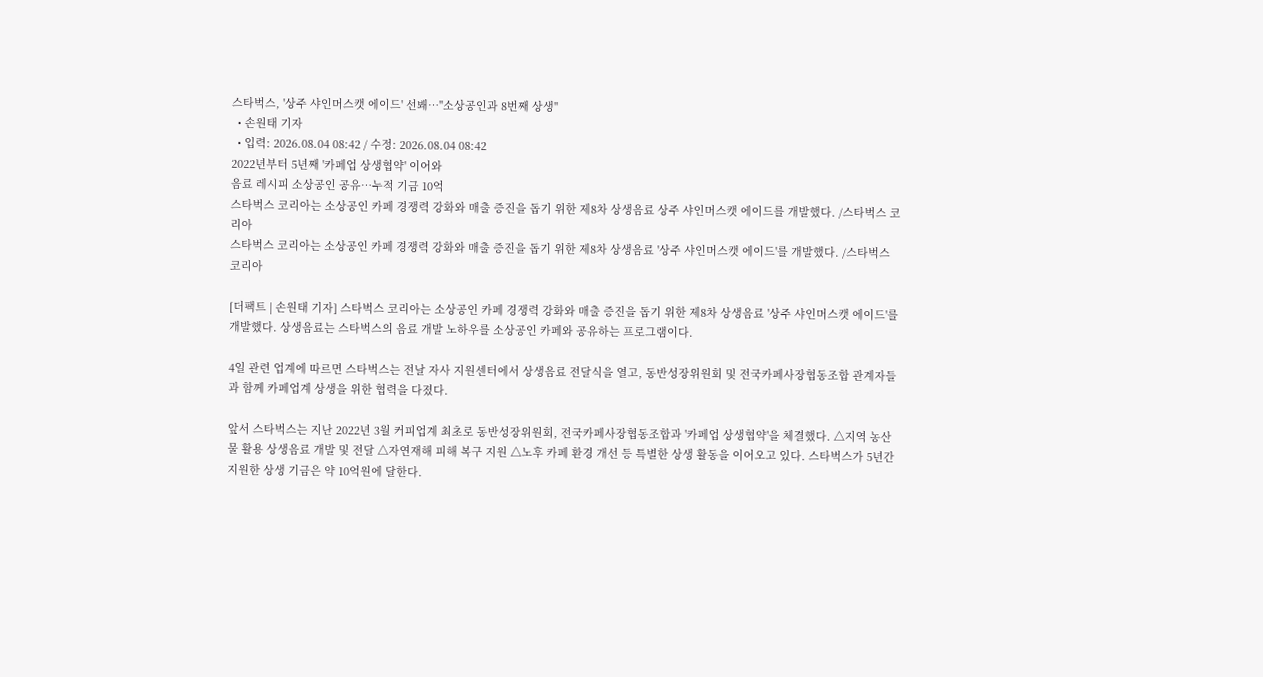스타벅스, '상주 샤인머스캣 에이드' 선봬…"소상공인과 8번째 상생"
  • 손원태 기자
  • 입력: 2026.08.04 08:42 / 수정: 2026.08.04 08:42
2022년부터 5년째 '카페업 상생협약' 이어와
음료 레시피 소상공인 공유…누적 기금 10억
스타벅스 코리아는 소상공인 카페 경쟁력 강화와 매출 증진을 돕기 위한 제8차 상생음료 상주 샤인머스캣 에이드를 개발했다. /스타벅스 코리아
스타벅스 코리아는 소상공인 카페 경쟁력 강화와 매출 증진을 돕기 위한 제8차 상생음료 '상주 샤인머스캣 에이드'를 개발했다. /스타벅스 코리아

[더팩트 | 손원태 기자] 스타벅스 코리아는 소상공인 카페 경쟁력 강화와 매출 증진을 돕기 위한 제8차 상생음료 '상주 샤인머스캣 에이드'를 개발했다. 상생음료는 스타벅스의 음료 개발 노하우를 소상공인 카페와 공유하는 프로그램이다.

4일 관련 업계에 따르면 스타벅스는 전날 자사 지원센터에서 상생음료 전달식을 열고, 동반성장위원회 및 전국카페사장협동조합 관계자들과 함께 카페업계 상생을 위한 협력을 다졌다.

앞서 스타벅스는 지난 2022년 3월 커피업계 최초로 동반성장위원회, 전국카페사장협동조합과 '카페업 상생협약'을 체결했다. △지역 농산물 활용 상생음료 개발 및 전달 △자연재해 피해 복구 지원 △노후 카페 환경 개선 등 특별한 상생 활동을 이어오고 있다. 스타벅스가 5년간 지원한 상생 기금은 약 10억원에 달한다.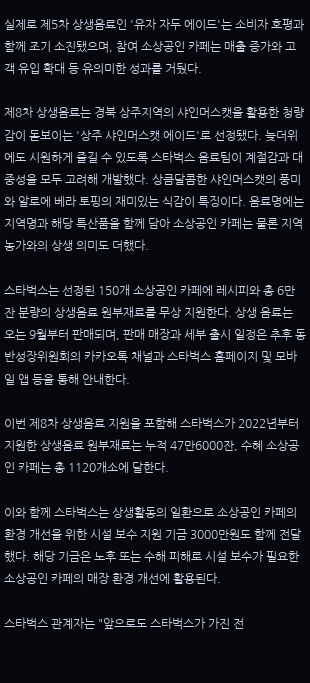실제로 제5차 상생음료인 '유자 자두 에이드'는 소비자 호평과 함께 조기 소진됐으며, 참여 소상공인 카페는 매출 증가와 고객 유입 확대 등 유의미한 성과를 거뒀다.

제8차 상생음료는 경북 상주지역의 샤인머스캣을 활용한 청량감이 돋보이는 '상주 샤인머스캣 에이드'로 선정됐다. 늦더위에도 시원하게 즐길 수 있도록 스타벅스 음료팀이 계절감과 대중성을 모두 고려해 개발했다. 상큼달콤한 샤인머스캣의 풍미와 알로에 베라 토핑의 재미있는 식감이 특징이다. 음료명에는 지역명과 해당 특산품을 함께 담아 소상공인 카페는 물론 지역 농가와의 상생 의미도 더했다.

스타벅스는 선정된 150개 소상공인 카페에 레시피와 총 6만 잔 분량의 상생음료 원부재료를 무상 지원한다. 상생 음료는 오는 9월부터 판매되며, 판매 매장과 세부 출시 일정은 추후 동반성장위원회의 카카오톡 채널과 스타벅스 홈페이지 및 모바일 앱 등을 통해 안내한다.

이번 제8차 상생음료 지원을 포함해 스타벅스가 2022년부터 지원한 상생음료 원부재료는 누적 47만6000잔, 수혜 소상공인 카페는 총 1120개소에 달한다.

이와 함께 스타벅스는 상생활동의 일환으로 소상공인 카페의 환경 개선을 위한 시설 보수 지원 기금 3000만원도 함께 전달했다. 해당 기금은 노후 또는 수해 피해로 시설 보수가 필요한 소상공인 카페의 매장 환경 개선에 활용된다.

스타벅스 관계자는 "앞으로도 스타벅스가 가진 전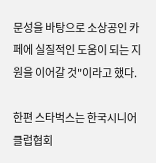문성을 바탕으로 소상공인 카페에 실질적인 도움이 되는 지원을 이어갈 것"이라고 했다.

한편 스타벅스는 한국시니어클럽협회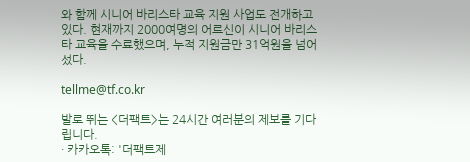와 함께 시니어 바리스타 교육 지원 사업도 전개하고 있다. 현재까지 2000여명의 어르신이 시니어 바리스타 교육을 수료했으며, 누적 지원금만 31억원을 넘어섰다.

tellme@tf.co.kr

발로 뛰는 <더팩트>는 24시간 여러분의 제보를 기다립니다.
· 카카오톡: '더팩트제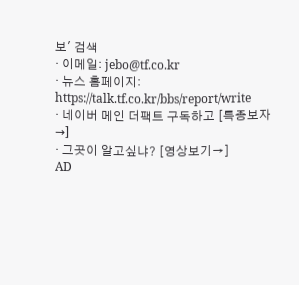보' 검색
· 이메일: jebo@tf.co.kr
· 뉴스 홈페이지: https://talk.tf.co.kr/bbs/report/write
· 네이버 메인 더팩트 구독하고 [특종보자→]
· 그곳이 알고싶냐? [영상보기→]
AD